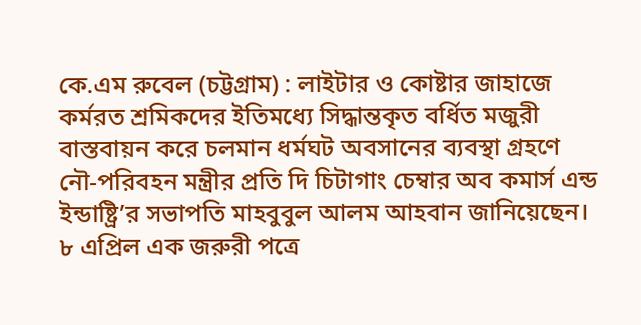কে.এম রুবেল (চট্টগ্রাম) : লাইটার ও কোষ্টার জাহাজে কর্মরত শ্রমিকদের ইতিমধ্যে সিদ্ধান্তকৃত বর্ধিত মজুরী বাস্তবায়ন করে চলমান ধর্মঘট অবসানের ব্যবস্থা গ্রহণে নৌ-পরিবহন মন্ত্রীর প্রতি দি চিটাগাং চেম্বার অব কমার্স এন্ড ইন্ডাষ্ট্রি’র সভাপতি মাহবুবুল আলম আহবান জানিয়েছেন। ৮ এপ্রিল এক জরুরী পত্রে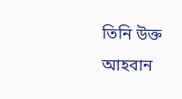তিনি উক্ত আহবান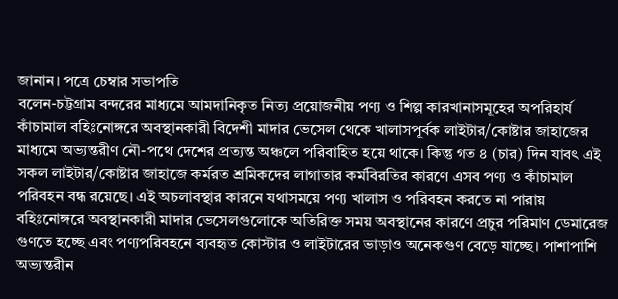জানান। পত্রে চেম্বার সভাপতি
বলেন-চট্টগ্রাম বন্দরের মাধ্যমে আমদানিকৃত নিত্য প্রয়োজনীয় পণ্য ও শিল্প কারখানাসমূহের অপরিহার্য কাঁচামাল বহিঃনোঙ্গরে অবস্থানকারী বিদেশী মাদার ভেসেল থেকে খালাসপূর্বক লাইটার/কোষ্টার জাহাজের মাধ্যমে অভ্যন্তরীণ নৌ-পথে দেশের প্রত্যন্ত অঞ্চলে পরিবাহিত হয়ে থাকে। কিন্তু গত ৪ (চার) দিন যাবৎ এই সকল লাইটার/কোষ্টার জাহাজে কর্মরত শ্রমিকদের লাগাতার কর্মবিরতির কারণে এসব পণ্য ও কাঁচামাল পরিবহন বন্ধ রয়েছে। এই অচলাবস্থার কারনে যথাসময়ে পণ্য খালাস ও পরিবহন করতে না পারায় বহিঃনোঙ্গরে অবস্থানকারী মাদার ভেসেলগুলোকে অতিরিক্ত সময় অবস্থানের কারণে প্রচুর পরিমাণ ডেমারেজ গুণতে হচ্ছে এবং পণ্যপরিবহনে ব্যবহৃত কোস্টার ও লাইটারের ভাড়াও অনেকগুণ বেড়ে যাচ্ছে। পাশাপাশি অভ্যন্তরীন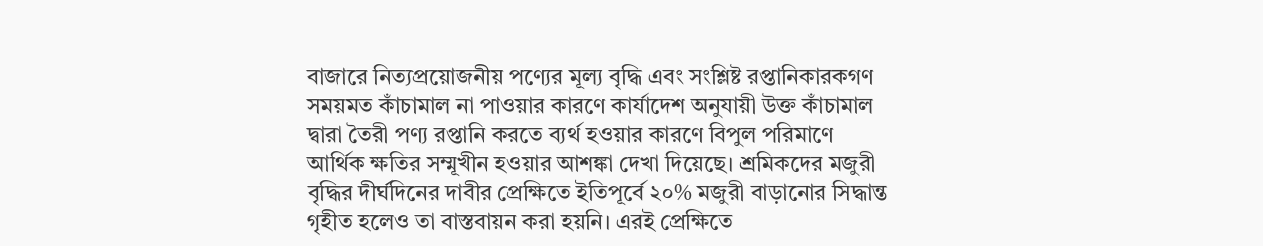বাজারে নিত্যপ্রয়োজনীয় পণ্যের মূল্য বৃদ্ধি এবং সংশ্লিষ্ট রপ্তানিকারকগণ সময়মত কাঁচামাল না পাওয়ার কারণে কার্যাদেশ অনুযায়ী উক্ত কাঁচামাল দ্বারা তৈরী পণ্য রপ্তানি করতে ব্যর্থ হওয়ার কারণে বিপুল পরিমাণে আর্থিক ক্ষতির সম্মূখীন হওয়ার আশঙ্কা দেখা দিয়েছে। শ্রমিকদের মজুরী বৃদ্ধির দীর্ঘদিনের দাবীর প্রেক্ষিতে ইতিপূর্বে ২০% মজুরী বাড়ানোর সিদ্ধান্ত গৃহীত হলেও তা বাস্তবায়ন করা হয়নি। এরই প্রেক্ষিতে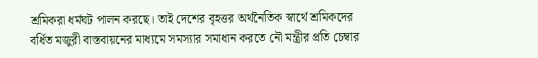শ্রমিকরা ধর্মঘট পালন করছে। তাই দেশের বৃহত্তর অর্থনৈতিক স্বার্থে শ্রমিকদের বর্ধিত মজুরী বাস্তবায়নের মাধ্যমে সমস্যার সমাধান করতে নৌ মন্ত্রীর প্রতি চেম্বার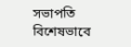সভাপতি বিশেষভাবে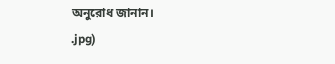অনুরোধ জানান।
.jpg)